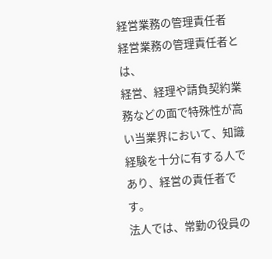経営業務の管理責任者
経営業務の管理責任者とは、
経営、経理や請負契約業務などの面で特殊性が高い当業界において、知識経験を十分に有する人であり、経営の責任者です。
法人では、常勤の役員の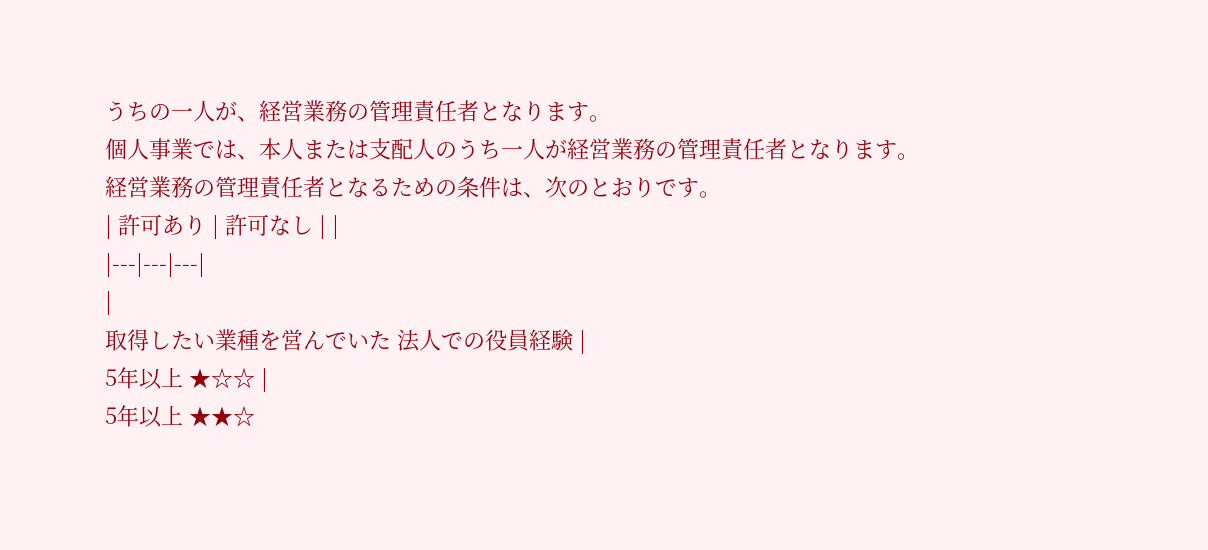うちの一人が、経営業務の管理責任者となります。
個人事業では、本人または支配人のうち一人が経営業務の管理責任者となります。
経営業務の管理責任者となるための条件は、次のとおりです。
| 許可あり | 許可なし | |
|---|---|---|
|
取得したい業種を営んでいた 法人での役員経験 |
5年以上 ★☆☆ |
5年以上 ★★☆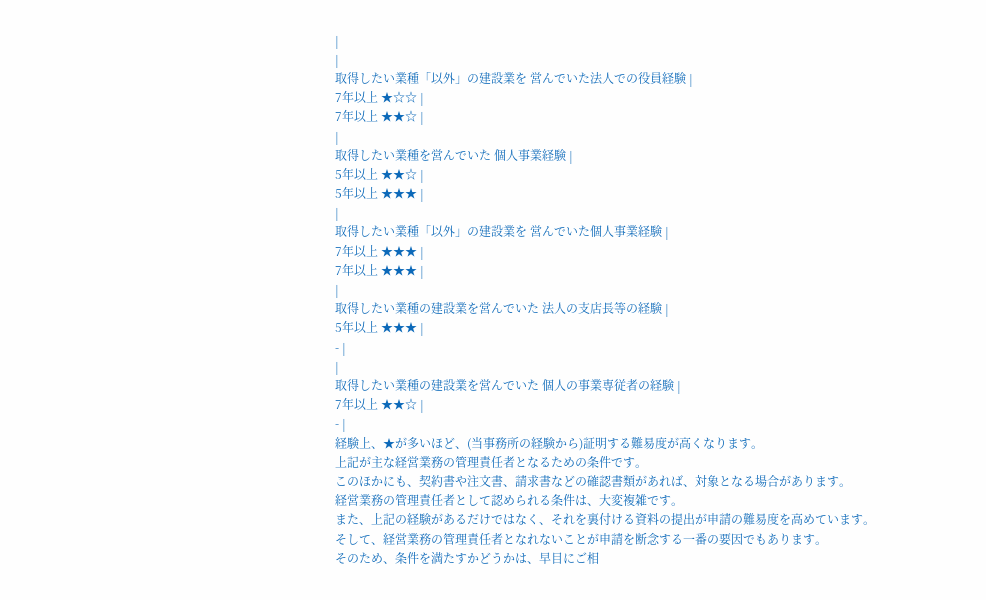|
|
取得したい業種「以外」の建設業を 営んでいた法人での役員経験 |
7年以上 ★☆☆ |
7年以上 ★★☆ |
|
取得したい業種を営んでいた 個人事業経験 |
5年以上 ★★☆ |
5年以上 ★★★ |
|
取得したい業種「以外」の建設業を 営んでいた個人事業経験 |
7年以上 ★★★ |
7年以上 ★★★ |
|
取得したい業種の建設業を営んでいた 法人の支店長等の経験 |
5年以上 ★★★ |
- |
|
取得したい業種の建設業を営んでいた 個人の事業専従者の経験 |
7年以上 ★★☆ |
- |
経験上、★が多いほど、(当事務所の経験から)証明する難易度が高くなります。
上記が主な経営業務の管理責任者となるための条件です。
このほかにも、契約書や注文書、請求書などの確認書類があれば、対象となる場合があります。
経営業務の管理責任者として認められる条件は、大変複雑です。
また、上記の経験があるだけではなく、それを裏付ける資料の提出が申請の難易度を高めています。
そして、経営業務の管理責任者となれないことが申請を断念する一番の要因でもあります。
そのため、条件を満たすかどうかは、早目にご相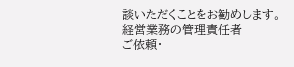談いただくことをお勧めします。
経営業務の管理責任者
ご依頼・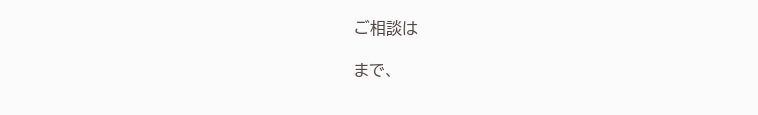ご相談は

まで、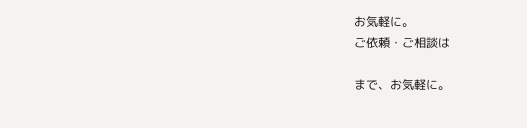お気軽に。
ご依頼・ご相談は

まで、お気軽に。